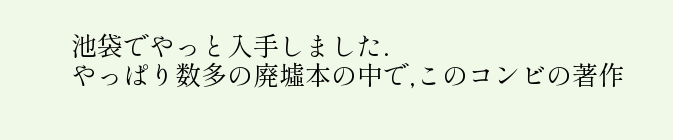池袋でやっと入手しました.
やっぱり数多の廃墟本の中で,このコンビの著作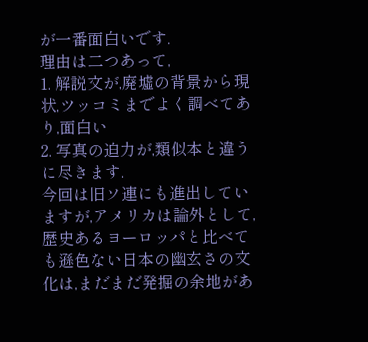が一番面白いです.
理由は二つあって,
1. 解説文が,廃墟の背景から現状,ツッコミまでよく調べてあり,面白い
2. 写真の迫力が,類似本と違う
に尽きます.
今回は旧ソ連にも進出していますが,アメリカは論外として,歴史あるヨーロッパと比べても遜色ない日本の幽玄さの文化は,まだまだ発掘の余地があ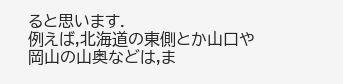ると思います.
例えば,北海道の東側とか山口や岡山の山奥などは,ま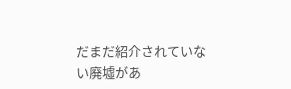だまだ紹介されていない廃墟があ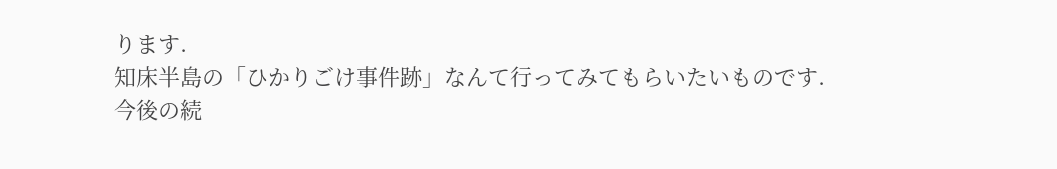ります.
知床半島の「ひかりごけ事件跡」なんて行ってみてもらいたいものです.
今後の続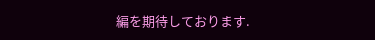編を期待しております.